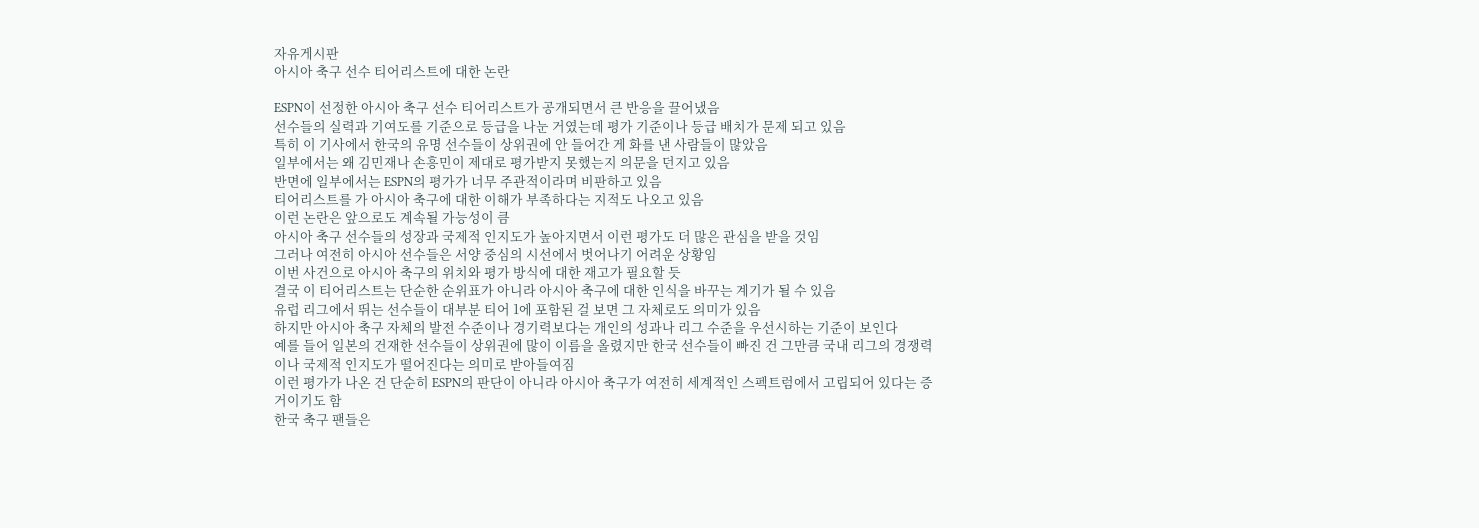자유게시판
아시아 축구 선수 티어리스트에 대한 논란

ESPN이 선정한 아시아 축구 선수 티어리스트가 공개되면서 큰 반응을 끌어냈음
선수들의 실력과 기여도를 기준으로 등급을 나눈 거였는데 평가 기준이나 등급 배치가 문제 되고 있음
특히 이 기사에서 한국의 유명 선수들이 상위권에 안 들어간 게 화를 낸 사람들이 많았음
일부에서는 왜 김민재나 손흥민이 제대로 평가받지 못했는지 의문을 던지고 있음
반면에 일부에서는 ESPN의 평가가 너무 주관적이라며 비판하고 있음
티어리스트를 가 아시아 축구에 대한 이해가 부족하다는 지적도 나오고 있음
이런 논란은 앞으로도 계속될 가능성이 큼
아시아 축구 선수들의 성장과 국제적 인지도가 높아지면서 이런 평가도 더 많은 관심을 받을 것임
그러나 여전히 아시아 선수들은 서양 중심의 시선에서 벗어나기 어려운 상황임
이번 사건으로 아시아 축구의 위치와 평가 방식에 대한 재고가 필요할 듯
결국 이 티어리스트는 단순한 순위표가 아니라 아시아 축구에 대한 인식을 바꾸는 계기가 될 수 있음
유럽 리그에서 뛰는 선수들이 대부분 티어 1에 포함된 걸 보면 그 자체로도 의미가 있음
하지만 아시아 축구 자체의 발전 수준이나 경기력보다는 개인의 성과나 리그 수준을 우선시하는 기준이 보인다
예를 들어 일본의 건재한 선수들이 상위권에 많이 이름을 올렸지만 한국 선수들이 빠진 건 그만큼 국내 리그의 경쟁력이나 국제적 인지도가 떨어진다는 의미로 받아들여짐
이런 평가가 나온 건 단순히 ESPN의 판단이 아니라 아시아 축구가 여전히 세계적인 스펙트럼에서 고립되어 있다는 증거이기도 함
한국 축구 팬들은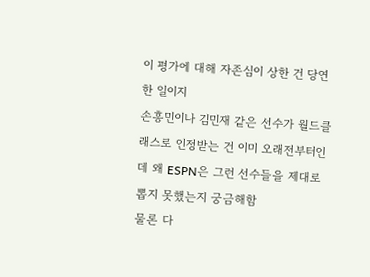이 평가에 대해 자존심이 상한 건 당연한 일이지
손흥민이나 김민재 같은 선수가 월드클래스로 인정받는 건 이미 오래전부터인데 왜 ESPN은 그런 선수들을 제대로 뽑지 못했는지 궁금해함
물론 다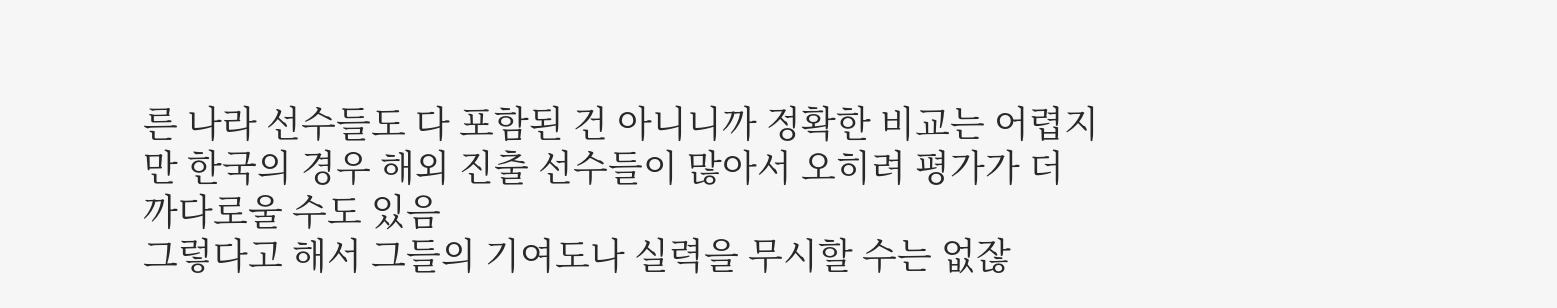른 나라 선수들도 다 포함된 건 아니니까 정확한 비교는 어렵지만 한국의 경우 해외 진출 선수들이 많아서 오히려 평가가 더 까다로울 수도 있음
그렇다고 해서 그들의 기여도나 실력을 무시할 수는 없잖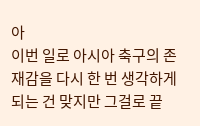아
이번 일로 아시아 축구의 존재감을 다시 한 번 생각하게 되는 건 맞지만 그걸로 끝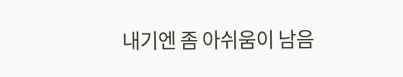내기엔 좀 아쉬움이 남음